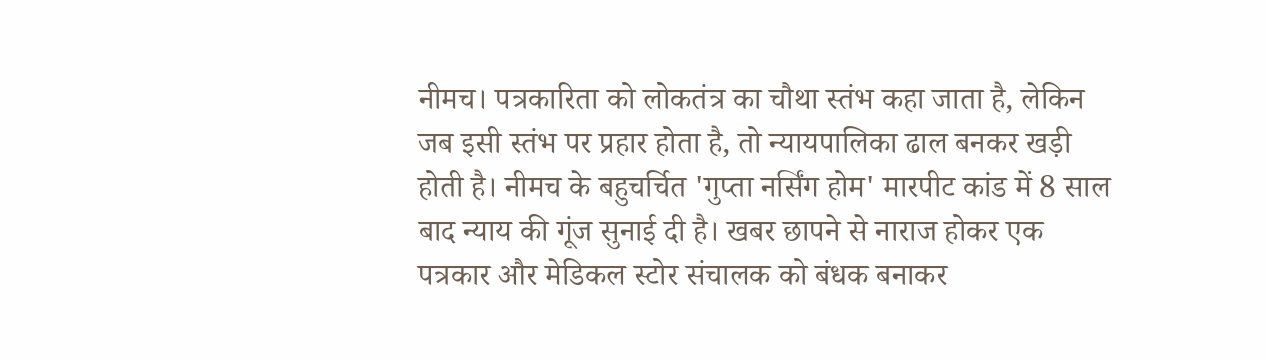नीमच। पत्रकारिता को लोकतंत्र का चौथा स्तंभ कहा जाता है, लेकिन जब इसी स्तंभ पर प्रहार होता है, तो न्यायपालिका ढाल बनकर खड़ी होती है। नीमच के बहुचर्चित 'गुप्ता नर्सिंग होम' मारपीट कांड में 8 साल बाद न्याय की गूंज सुनाई दी है। खबर छापने से नाराज होकर एक पत्रकार और मेडिकल स्टोर संचालक को बंधक बनाकर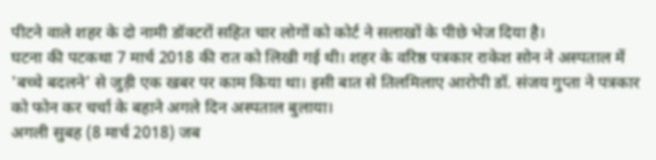पीटने वाले शहर के दो नामी डॉक्टरों सहित चार लोगों को कोर्ट ने सलाखों के पीछे भेज दिया है।
घटना की पटकथा 7 मार्च 2018 की रात को लिखी गई थी। शहर के वरिष्ठ पत्रकार राकेश सोन ने अस्पताल में 'बच्चे बदलने' से जुड़ी एक खबर पर काम किया था। इसी बात से तिलमिलाए आरोपी डॉ. संजय गुप्ता ने पत्रकार को फोन कर चर्चा के बहाने अगले दिन अस्पताल बुलाया।
अगली सुबह (8 मार्च 2018) जब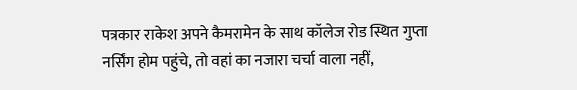पत्रकार राकेश अपने कैमरामेन के साथ कॉलेज रोड स्थित गुप्ता नर्सिंग होम पहुंचे, तो वहां का नजारा चर्चा वाला नहीं,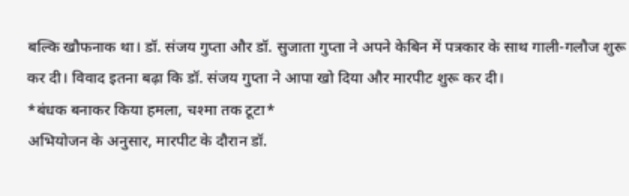बल्कि खौफनाक था। डॉ. संजय गुप्ता और डॉ. सुजाता गुप्ता ने अपने केबिन में पत्रकार के साथ गाली-गलौज शुरू कर दी। विवाद इतना बढ़ा कि डॉ. संजय गुप्ता ने आपा खो दिया और मारपीट शुरू कर दी।
*बंधक बनाकर किया हमला, चश्मा तक टूटा*
अभियोजन के अनुसार, मारपीट के दौरान डॉ.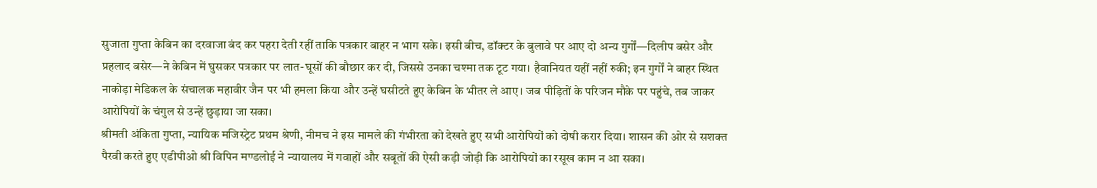सुजाता गुप्ता केबिन का दरवाजा बंद कर पहरा देती रहीं ताकि पत्रकार बाहर न भाग सके। इसी बीच, डॉक्टर के बुलावे पर आए दो अन्य गुर्गों—दिलीप बसेर और प्रहलाद बसेर—ने केबिन में घुसकर पत्रकार पर लात-घूसों की बौछार कर दी, जिससे उनका चश्मा तक टूट गया। हैवानियत यहीं नहीं रुकी; इन गुर्गों ने बाहर स्थित नाकोड़ा मेडिकल के संचालक महावीर जैन पर भी हमला किया और उन्हें घसीटते हुए केबिन के भीतर ले आए। जब पीड़ितों के परिजन मौके पर पहुंचे, तब जाकर आरोपियों के चंगुल से उन्हें छुड़ाया जा सका।
श्रीमती अंकिता गुप्ता, न्यायिक मजिस्ट्रेट प्रथम श्रेणी, नीमच ने इस मामले की गंभीरता को देखते हुए सभी आरोपियों को दोषी करार दिया। शासन की ओर से सशक्त पैरवी करते हुए एडीपीओ श्री विपिन मण्डलोई ने न्यायालय में गवाहों और सबूतों की ऐसी कड़ी जोड़ी कि आरोपियों का रसूख काम न आ सका।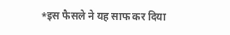*इस फैसले ने यह साफ कर दिया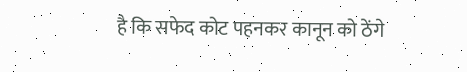है कि सफेद कोट पहनकर कानून को ठेंगे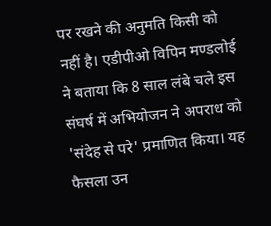पर रखने की अनुमति किसी को नहीं है। एडीपीओ विपिन मण्डलोई ने बताया कि 8 साल लंबे चले इस संघर्ष में अभियोजन ने अपराध को 'संदेह से परे' प्रमाणित किया। यह फैसला उन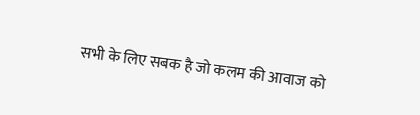सभी के लिए सबक है जो कलम की आवाज को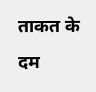ताकत के दम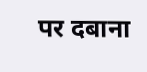पर दबाना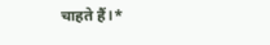चाहते हैं।*